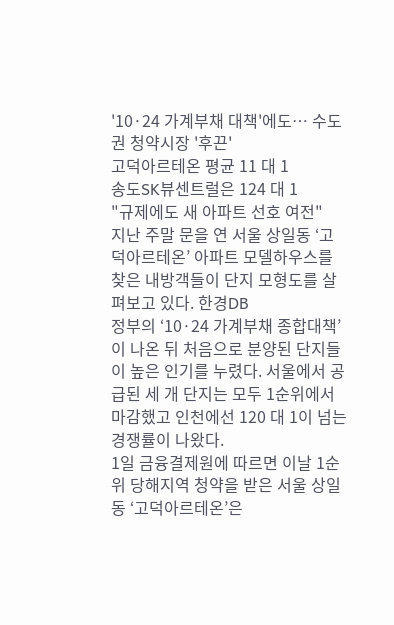'10·24 가계부채 대책'에도… 수도권 청약시장 '후끈'
고덕아르테온 평균 11 대 1
송도SK뷰센트럴은 124 대 1
"규제에도 새 아파트 선호 여전"
지난 주말 문을 연 서울 상일동 ‘고덕아르테온’ 아파트 모델하우스를 찾은 내방객들이 단지 모형도를 살펴보고 있다. 한경DB
정부의 ‘10·24 가계부채 종합대책’이 나온 뒤 처음으로 분양된 단지들이 높은 인기를 누렸다. 서울에서 공급된 세 개 단지는 모두 1순위에서 마감했고 인천에선 120 대 1이 넘는 경쟁률이 나왔다.
1일 금융결제원에 따르면 이날 1순위 당해지역 청약을 받은 서울 상일동 ‘고덕아르테온’은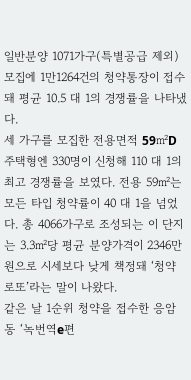일반분양 1071가구(특별공급 제외) 모집에 1만1264건의 청약통장이 접수돼 평균 10.5 대 1의 경쟁률을 나타냈다.
세 가구를 모집한 전용면적 59㎡D 주택형엔 330명이 신청해 110 대 1의 최고 경쟁률을 보였다. 전용 59㎡는 모든 타입 청약률이 40 대 1을 넘었다. 총 4066가구로 조성되는 이 단지는 3.3㎡당 평균 분양가격이 2346만원으로 시세보다 낮게 책정돼 ‘청약 로또’라는 말이 나왔다.
같은 날 1순위 청약을 접수한 응암동 ‘녹번역e편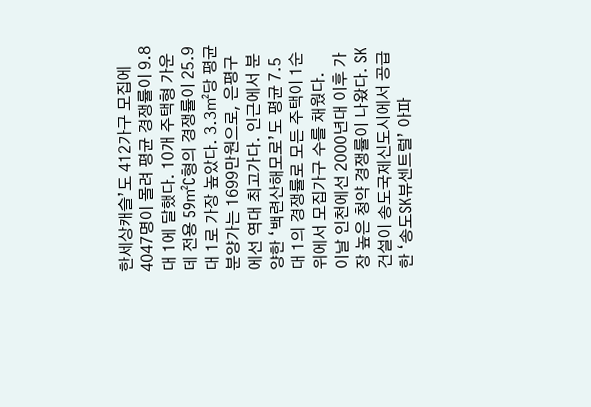한세상캐슬’도 412가구 모집에 4047명이 몰려 평균 경쟁률이 9.8 대 1에 달했다. 10개 주택형 가운데 전용 59㎡C형의 경쟁률이 25.9 대 1로 가장 높았다. 3.3㎡당 평균 분양가는 1699만원으로, 은평구에선 역대 최고가다. 인근에서 분양한 ‘백련산해모로’도 평균 7.5 대 1의 경쟁률로 모든 주택이 1순위에서 모집가구 수를 채웠다.
이날 인천에선 2000년대 이후 가장 높은 청약 경쟁률이 나왔다. SK건설이 송도국제신도시에서 공급한 ‘송도SK뷰센트럴’ 아파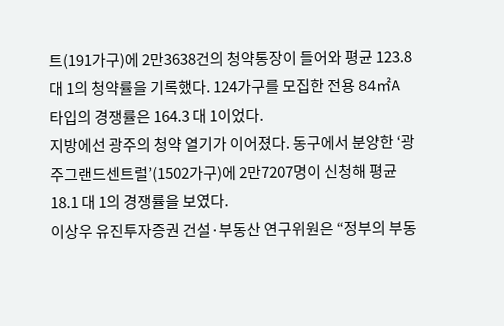트(191가구)에 2만3638건의 청약통장이 들어와 평균 123.8 대 1의 청약률을 기록했다. 124가구를 모집한 전용 84㎡A 타입의 경쟁률은 164.3 대 1이었다.
지방에선 광주의 청약 열기가 이어졌다. 동구에서 분양한 ‘광주그랜드센트럴’(1502가구)에 2만7207명이 신청해 평균 18.1 대 1의 경쟁률을 보였다.
이상우 유진투자증권 건설·부동산 연구위원은 “정부의 부동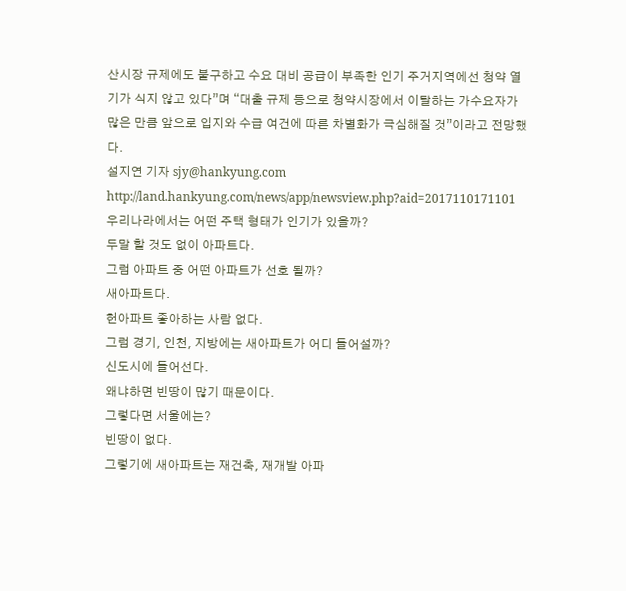산시장 규제에도 불구하고 수요 대비 공급이 부족한 인기 주거지역에선 청약 열기가 식지 않고 있다”며 “대출 규제 등으로 청약시장에서 이탈하는 가수요자가 많은 만큼 앞으로 입지와 수급 여건에 따른 차별화가 극심해질 것”이라고 전망했다.
설지연 기자 sjy@hankyung.com
http://land.hankyung.com/news/app/newsview.php?aid=2017110171101
우리나라에서는 어떤 주택 형태가 인기가 있을까?
두말 할 것도 없이 아파트다.
그럼 아파트 중 어떤 아파트가 선호 될까?
새아파트다.
헌아파트 좋아하는 사람 없다.
그럼 경기, 인천, 지방에는 새아파트가 어디 들어설까?
신도시에 들어선다.
왜냐하면 빈땅이 많기 때문이다.
그렇다면 서울에는?
빈땅이 없다.
그렇기에 새아파트는 재건축, 재개발 아파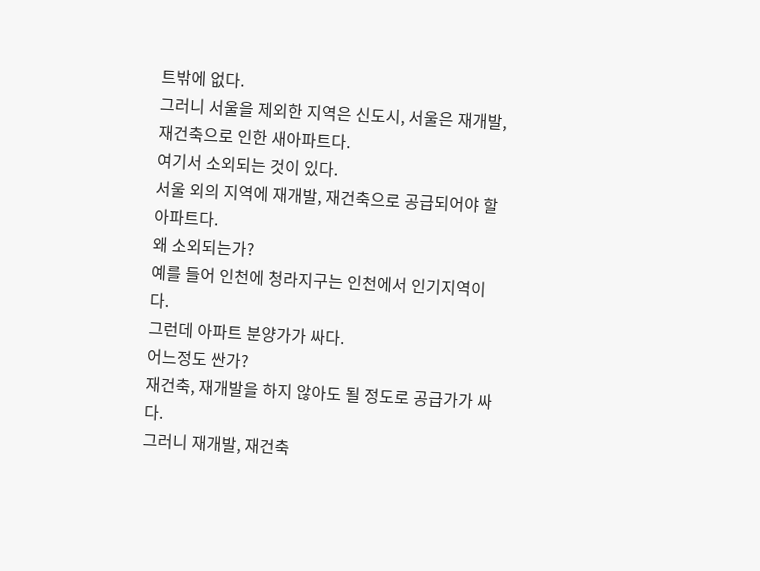트밖에 없다.
그러니 서울을 제외한 지역은 신도시, 서울은 재개발, 재건축으로 인한 새아파트다.
여기서 소외되는 것이 있다.
서울 외의 지역에 재개발, 재건축으로 공급되어야 할 아파트다.
왜 소외되는가?
예를 들어 인천에 청라지구는 인천에서 인기지역이다.
그런데 아파트 분양가가 싸다.
어느정도 싼가?
재건축, 재개발을 하지 않아도 될 정도로 공급가가 싸다.
그러니 재개발, 재건축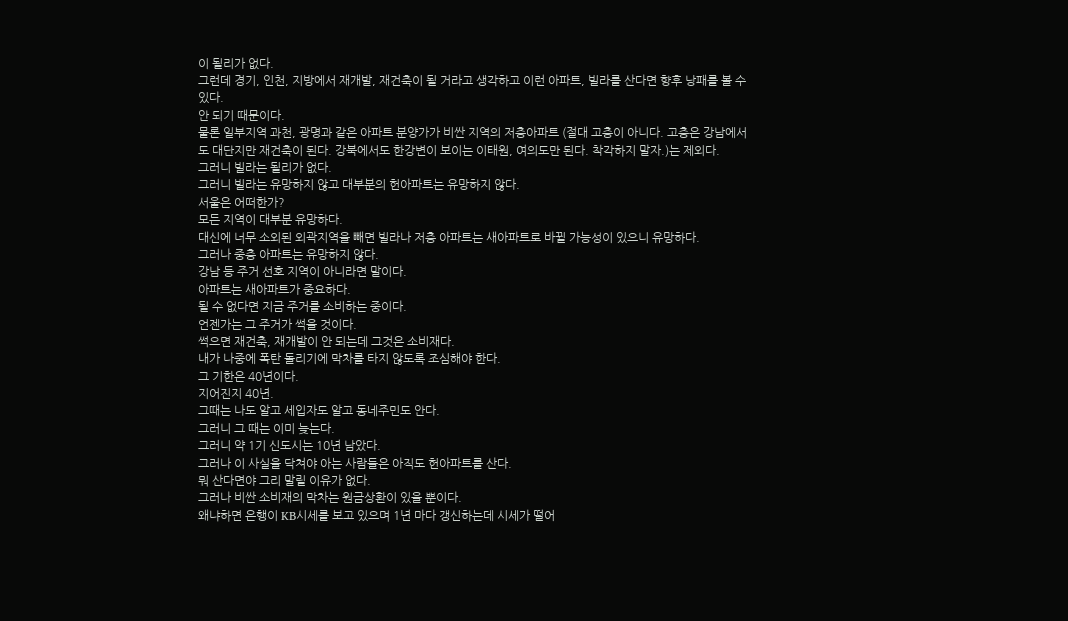이 될리가 없다.
그런데 경기, 인천, 지방에서 재개발, 재건축이 될 거라고 생각하고 이런 아파트, 빌라를 산다면 향후 낭패를 볼 수 있다.
안 되기 때문이다.
물론 일부지역 과천, 광명과 같은 아파트 분양가가 비싼 지역의 저층아파트 (절대 고층이 아니다. 고층은 강남에서도 대단지만 재건축이 된다. 강북에서도 한강변이 보이는 이태원, 여의도만 된다. 착각하지 말자.)는 제외다.
그러니 빌라는 될리가 없다.
그러니 빌라는 유망하지 않고 대부분의 헌아파트는 유망하지 않다.
서울은 어떠한가?
모든 지역이 대부분 유망하다.
대신에 너무 소외된 외곽지역을 빼면 빌라나 저층 아파트는 새아파트로 바뀔 가능성이 있으니 유망하다.
그러나 중층 아파트는 유망하지 않다.
강남 등 주거 선호 지역이 아니라면 말이다.
아파트는 새아파트가 중요하다.
될 수 없다면 지금 주거를 소비하는 중이다.
언젠가는 그 주거가 썩을 것이다.
썩으면 재건축, 재개발이 안 되는데 그것은 소비재다.
내가 나중에 폭탄 돌리기에 막차를 타지 않도록 조심해야 한다.
그 기한은 40년이다.
지어진지 40년.
그때는 나도 알고 세입자도 알고 동네주민도 안다.
그러니 그 때는 이미 늦는다.
그러니 약 1기 신도시는 10년 남았다.
그러나 이 사실을 닥쳐야 아는 사람들은 아직도 헌아파트를 산다.
뭐 산다면야 그리 말릴 이유가 없다.
그러나 비싼 소비재의 막차는 원금상환이 있을 뿐이다.
왜냐하면 은행이 KB시세를 보고 있으며 1년 마다 갱신하는데 시세가 떨어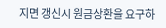지면 갱신시 원금상환을 요구하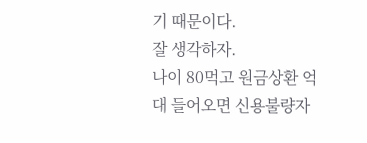기 때문이다.
잘 생각하자.
나이 80먹고 원금상환 억대 들어오면 신용불량자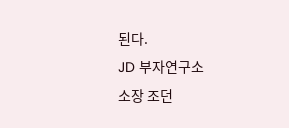된다.
JD 부자연구소
소장 조던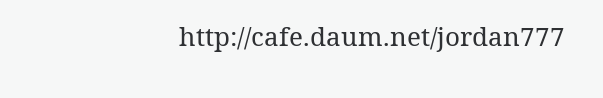http://cafe.daum.net/jordan777